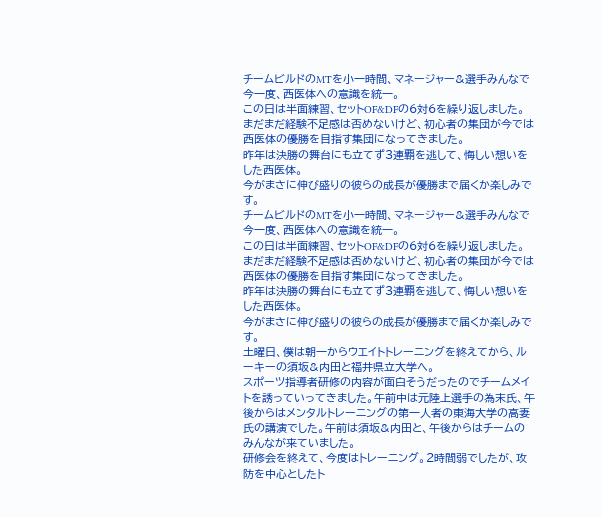チームビルドのMTを小一時間、マネージャー&選手みんなで今一度、西医体への意識を統一。
この日は半面練習、セットOF&DFの6対6を繰り返しました。
まだまだ経験不足感は否めないけど、初心者の集団が今では西医体の優勝を目指す集団になってきました。
昨年は決勝の舞台にも立てず3連覇を逃して、悔しい想いをした西医体。
今がまさに伸び盛りの彼らの成長が優勝まで届くか楽しみです。
チームビルドのMTを小一時間、マネージャー&選手みんなで今一度、西医体への意識を統一。
この日は半面練習、セットOF&DFの6対6を繰り返しました。
まだまだ経験不足感は否めないけど、初心者の集団が今では西医体の優勝を目指す集団になってきました。
昨年は決勝の舞台にも立てず3連覇を逃して、悔しい想いをした西医体。
今がまさに伸び盛りの彼らの成長が優勝まで届くか楽しみです。
土曜日、僕は朝一からウエイトトレーニングを終えてから、ルーキーの須坂&内田と福井県立大学へ。
スポーツ指導者研修の内容が面白そうだったのでチームメイトを誘っていってきました。午前中は元陸上選手の為末氏、午後からはメンタルトレーニングの第一人者の東海大学の高妻氏の講演でした。午前は須坂&内田と、午後からはチームのみんなが来ていました。
研修会を終えて、今度はトレーニング。2時間弱でしたが、攻防を中心としたト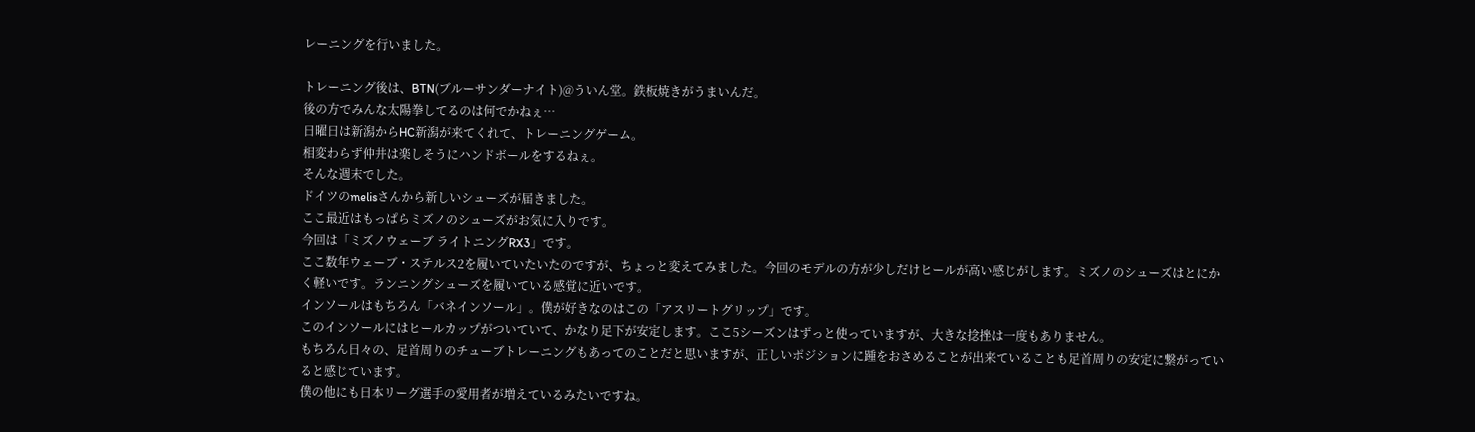レーニングを行いました。

トレーニング後は、BTN(ブルーサンダーナイト)@ういん堂。鉄板焼きがうまいんだ。
後の方でみんな太陽拳してるのは何でかねぇ…
日曜日は新潟からHC新潟が来てくれて、トレーニングゲーム。
相変わらず仲井は楽しそうにハンドボールをするねぇ。
そんな週末でした。
ドイツのmelisさんから新しいシューズが届きました。
ここ最近はもっぱらミズノのシューズがお気に入りです。
今回は「ミズノウェーブ ライトニングRX3」です。
ここ数年ウェーブ・ステルス2を履いていたいたのですが、ちょっと変えてみました。今回のモデルの方が少しだけヒールが高い感じがします。ミズノのシューズはとにかく軽いです。ランニングシューズを履いている感覚に近いです。
インソールはもちろん「バネインソール」。僕が好きなのはこの「アスリートグリップ」です。
このインソールにはヒールカップがついていて、かなり足下が安定します。ここ5シーズンはずっと使っていますが、大きな捻挫は一度もありません。
もちろん日々の、足首周りのチューブトレーニングもあってのことだと思いますが、正しいポジションに踵をおさめることが出来ていることも足首周りの安定に繋がっていると感じています。
僕の他にも日本リーグ選手の愛用者が増えているみたいですね。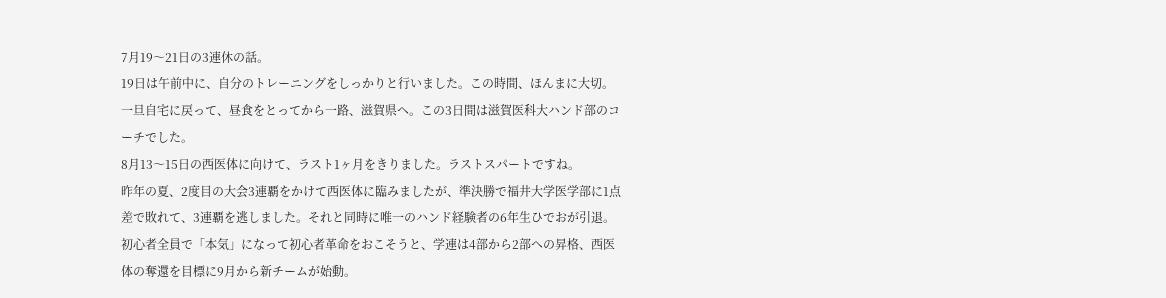7月19〜21日の3連休の話。
19日は午前中に、自分のトレーニングをしっかりと行いました。この時間、ほんまに大切。一旦自宅に戻って、昼食をとってから一路、滋賀県へ。この3日間は滋賀医科大ハンド部のコーチでした。
8月13〜15日の西医体に向けて、ラスト1ヶ月をきりました。ラストスパートですね。
昨年の夏、2度目の大会3連覇をかけて西医体に臨みましたが、準決勝で福井大学医学部に1点差で敗れて、3連覇を逃しました。それと同時に唯一のハンド経験者の6年生ひでおが引退。
初心者全員で「本気」になって初心者革命をおこそうと、学連は4部から2部への昇格、西医体の奪還を目標に9月から新チームが始動。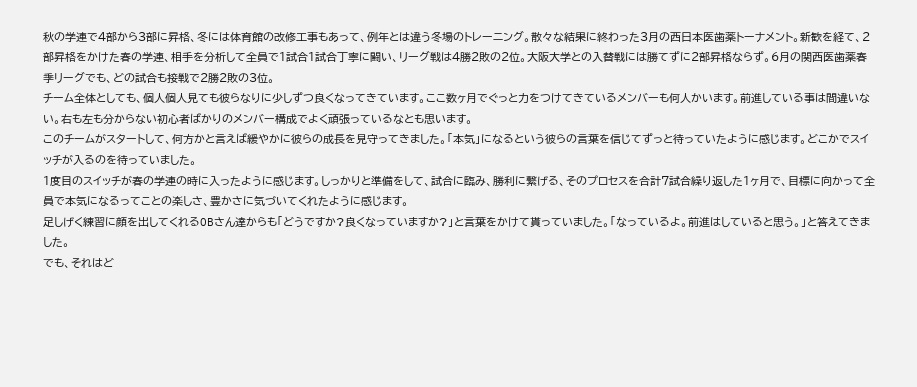秋の学連で4部から3部に昇格、冬には体育館の改修工事もあって、例年とは違う冬場のトレーニング。散々な結果に終わった3月の西日本医歯薬トーナメント。新歓を経て、2部昇格をかけた春の学連、相手を分析して全員で1試合1試合丁寧に闘い、リーグ戦は4勝2敗の2位。大阪大学との入替戦には勝てずに2部昇格ならず。6月の関西医歯薬春季リーグでも、どの試合も接戦で2勝2敗の3位。
チーム全体としても、個人個人見ても彼らなりに少しずつ良くなってきています。ここ数ヶ月でぐっと力をつけてきているメンバーも何人かいます。前進している事は間違いない。右も左も分からない初心者ばかりのメンバー構成でよく頑張っているなとも思います。
このチームがスタートして、何方かと言えば緩やかに彼らの成長を見守ってきました。「本気」になるという彼らの言葉を信じてずっと待っていたように感じます。どこかでスイッチが入るのを待っていました。
1度目のスイッチが春の学連の時に入ったように感じます。しっかりと準備をして、試合に臨み、勝利に繋げる、そのプロセスを合計7試合繰り返した1ヶ月で、目標に向かって全員で本気になるってことの楽しさ、豊かさに気づいてくれたように感じます。
足しげく練習に顔を出してくれるOBさん達からも「どうですか?良くなっていますか?」と言葉をかけて貰っていました。「なっているよ。前進はしていると思う。」と答えてきました。
でも、それはど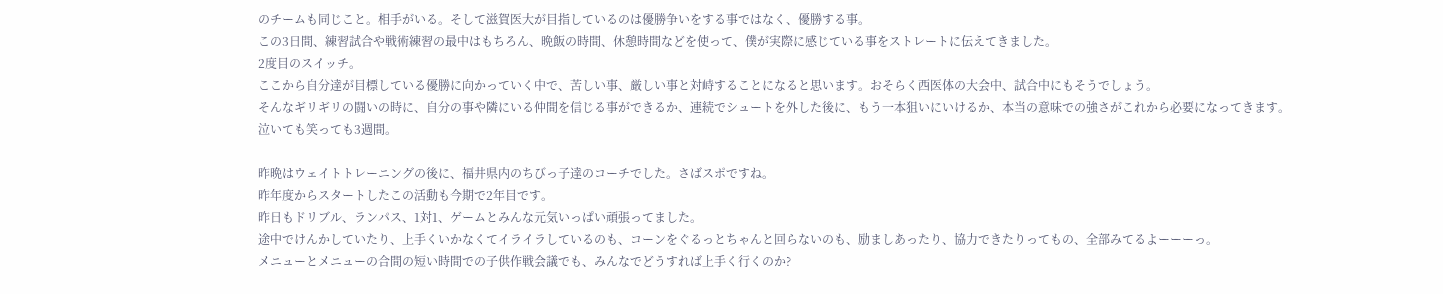のチームも同じこと。相手がいる。そして滋賀医大が目指しているのは優勝争いをする事ではなく、優勝する事。
この3日間、練習試合や戦術練習の最中はもちろん、晩飯の時間、休憩時間などを使って、僕が実際に感じている事をストレートに伝えてきました。
2度目のスイッチ。
ここから自分達が目標している優勝に向かっていく中で、苦しい事、厳しい事と対峙することになると思います。おそらく西医体の大会中、試合中にもそうでしょう。
そんなギリギリの闘いの時に、自分の事や隣にいる仲間を信じる事ができるか、連続でシュートを外した後に、もう一本狙いにいけるか、本当の意味での強さがこれから必要になってきます。
泣いても笑っても3週間。

昨晩はウェイトトレーニングの後に、福井県内のちびっ子達のコーチでした。さばスポですね。
昨年度からスタートしたこの活動も今期で2年目です。
昨日もドリブル、ランパス、1対1、ゲームとみんな元気いっぱい頑張ってました。
途中でけんかしていたり、上手くいかなくてイライラしているのも、コーンをぐるっとちゃんと回らないのも、励ましあったり、協力できたりってもの、全部みてるよーーーっ。
メニューとメニューの合間の短い時間での子供作戦会議でも、みんなでどうすれば上手く行くのか?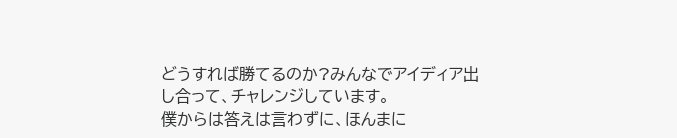どうすれば勝てるのか?みんなでアイディア出し合って、チャレンジしています。
僕からは答えは言わずに、ほんまに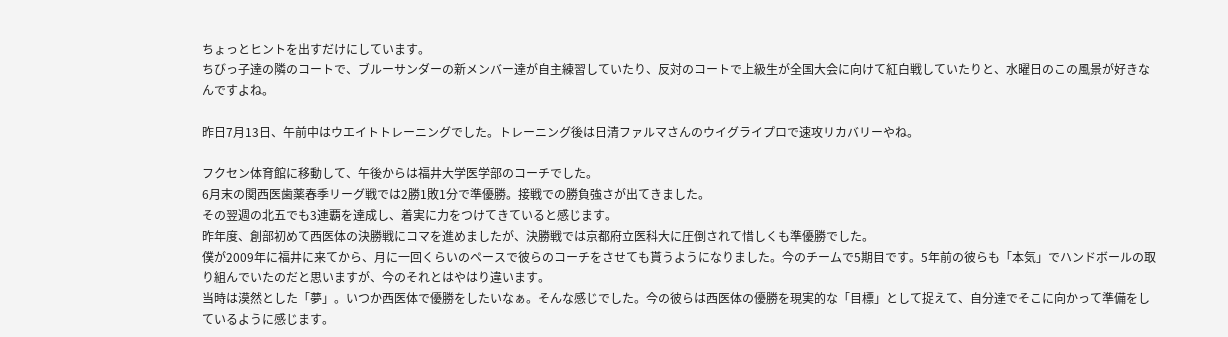ちょっとヒントを出すだけにしています。
ちびっ子達の隣のコートで、ブルーサンダーの新メンバー達が自主練習していたり、反対のコートで上級生が全国大会に向けて紅白戦していたりと、水曜日のこの風景が好きなんですよね。

昨日7月13日、午前中はウエイトトレーニングでした。トレーニング後は日清ファルマさんのウイグライプロで速攻リカバリーやね。

フクセン体育館に移動して、午後からは福井大学医学部のコーチでした。
6月末の関西医歯薬春季リーグ戦では2勝1敗1分で準優勝。接戦での勝負強さが出てきました。
その翌週の北五でも3連覇を達成し、着実に力をつけてきていると感じます。
昨年度、創部初めて西医体の決勝戦にコマを進めましたが、決勝戦では京都府立医科大に圧倒されて惜しくも準優勝でした。
僕が2009年に福井に来てから、月に一回くらいのペースで彼らのコーチをさせても貰うようになりました。今のチームで5期目です。5年前の彼らも「本気」でハンドボールの取り組んでいたのだと思いますが、今のそれとはやはり違います。
当時は漠然とした「夢」。いつか西医体で優勝をしたいなぁ。そんな感じでした。今の彼らは西医体の優勝を現実的な「目標」として捉えて、自分達でそこに向かって準備をしているように感じます。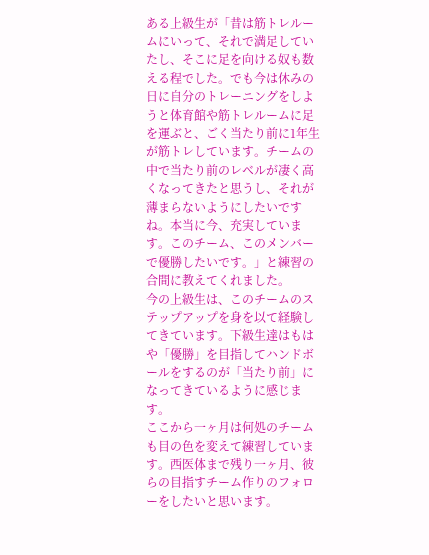ある上級生が「昔は筋トレルームにいって、それで満足していたし、そこに足を向ける奴も数える程でした。でも今は休みの日に自分のトレーニングをしようと体育館や筋トレルームに足を運ぶと、ごく当たり前に1年生が筋トレしています。チームの中で当たり前のレベルが凄く高くなってきたと思うし、それが薄まらないようにしたいですね。本当に今、充実しています。このチーム、このメンバーで優勝したいです。」と練習の合間に教えてくれました。
今の上級生は、このチームのステップアップを身を以て経験してきています。下級生達はもはや「優勝」を目指してハンドボールをするのが「当たり前」になってきているように感じます。
ここから一ヶ月は何処のチームも目の色を変えて練習しています。西医体まで残り一ヶ月、彼らの目指すチーム作りのフォローをしたいと思います。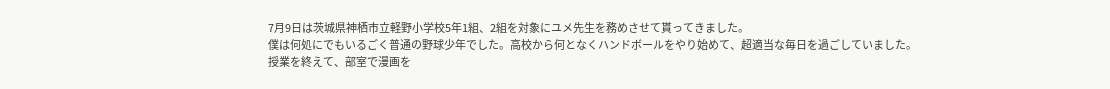7月9日は茨城県神栖市立軽野小学校5年1組、2組を対象にユメ先生を務めさせて貰ってきました。
僕は何処にでもいるごく普通の野球少年でした。高校から何となくハンドボールをやり始めて、超適当な毎日を過ごしていました。
授業を終えて、部室で漫画を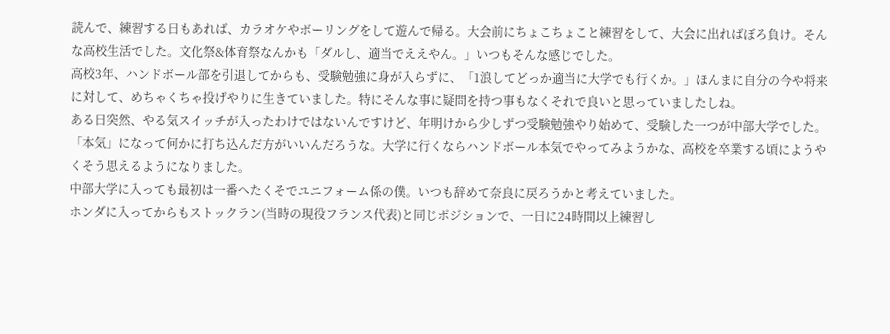読んで、練習する日もあれば、カラオケやボーリングをして遊んで帰る。大会前にちょこちょこと練習をして、大会に出ればぼろ負け。そんな高校生活でした。文化祭&体育祭なんかも「ダルし、適当でええやん。」いつもそんな感じでした。
高校3年、ハンドボール部を引退してからも、受験勉強に身が入らずに、「1浪してどっか適当に大学でも行くか。」ほんまに自分の今や将来に対して、めちゃくちゃ投げやりに生きていました。特にそんな事に疑問を持つ事もなくそれで良いと思っていましたしね。
ある日突然、やる気スイッチが入ったわけではないんですけど、年明けから少しずつ受験勉強やり始めて、受験した一つが中部大学でした。
「本気」になって何かに打ち込んだ方がいいんだろうな。大学に行くならハンドボール本気でやってみようかな、高校を卒業する頃にようやくそう思えるようになりました。
中部大学に入っても最初は一番へたくそでユニフォーム係の僕。いつも辞めて奈良に戻ろうかと考えていました。
ホンダに入ってからもストックラン(当時の現役フランス代表)と同じポジションで、一日に24時間以上練習し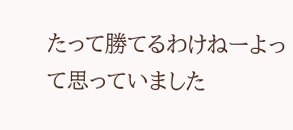たって勝てるわけねーよって思っていました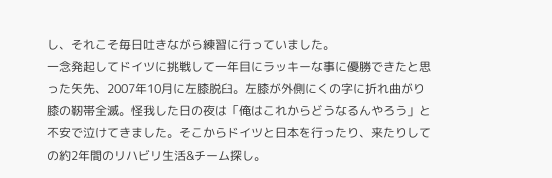し、それこそ毎日吐きながら練習に行っていました。
一念発起してドイツに挑戦して一年目にラッキーな事に優勝できたと思った矢先、2007年10月に左膝脱臼。左膝が外側にくの字に折れ曲がり膝の靭帯全滅。怪我した日の夜は「俺はこれからどうなるんやろう」と不安で泣けてきました。そこからドイツと日本を行ったり、来たりしての約2年間のリハビリ生活&チーム探し。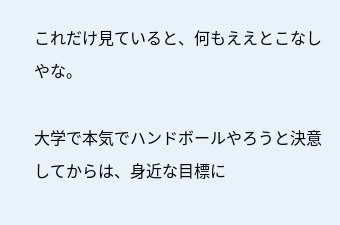これだけ見ていると、何もええとこなしやな。

大学で本気でハンドボールやろうと決意してからは、身近な目標に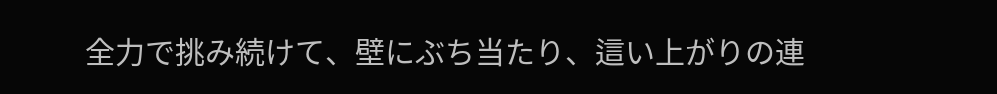全力で挑み続けて、壁にぶち当たり、這い上がりの連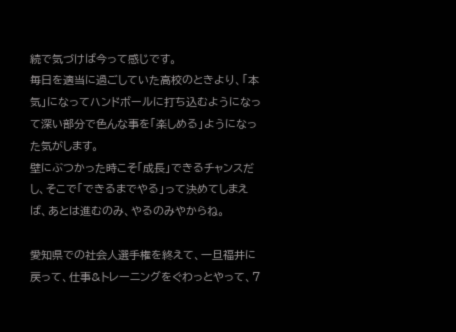続で気づけば今って感じです。
毎日を適当に過ごしていた高校のときより、「本気」になってハンドボールに打ち込むようになって深い部分で色んな事を「楽しめる」ようになった気がします。
壁にぶつかった時こそ「成長」できるチャンスだし、そこで「できるまでやる」って決めてしまえば、あとは進むのみ、やるのみやからね。

愛知県での社会人選手権を終えて、一旦福井に戻って、仕事&トレーニングをぐわっとやって、7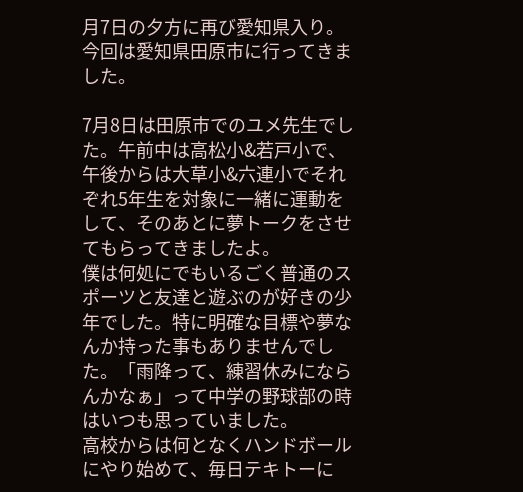月7日の夕方に再び愛知県入り。
今回は愛知県田原市に行ってきました。

7月8日は田原市でのユメ先生でした。午前中は高松小&若戸小で、午後からは大草小&六連小でそれぞれ5年生を対象に一緒に運動をして、そのあとに夢トークをさせてもらってきましたよ。
僕は何処にでもいるごく普通のスポーツと友達と遊ぶのが好きの少年でした。特に明確な目標や夢なんか持った事もありませんでした。「雨降って、練習休みにならんかなぁ」って中学の野球部の時はいつも思っていました。
高校からは何となくハンドボールにやり始めて、毎日テキトーに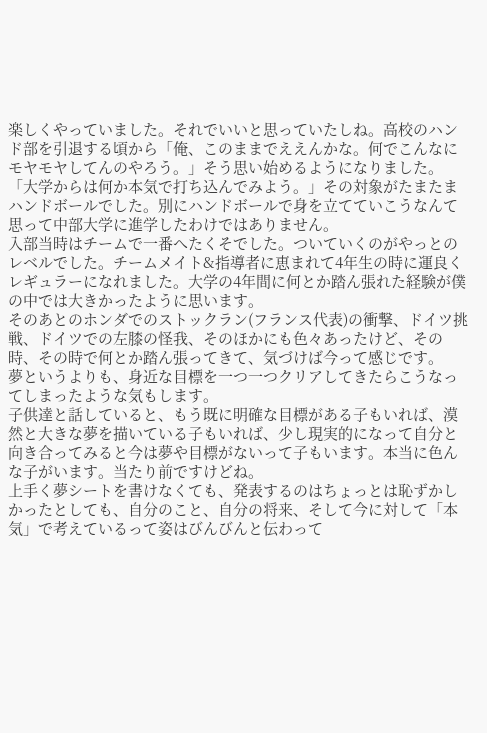楽しくやっていました。それでいいと思っていたしね。高校のハンド部を引退する頃から「俺、このままでええんかな。何でこんなにモヤモヤしてんのやろう。」そう思い始めるようになりました。
「大学からは何か本気で打ち込んでみよう。」その対象がたまたまハンドボールでした。別にハンドボールで身を立てていこうなんて思って中部大学に進学したわけではありません。
入部当時はチームで一番へたくそでした。ついていくのがやっとのレベルでした。チームメイト&指導者に恵まれて4年生の時に運良くレギュラーになれました。大学の4年間に何とか踏ん張れた経験が僕の中では大きかったように思います。
そのあとのホンダでのストックラン(フランス代表)の衝撃、ドイツ挑戦、ドイツでの左膝の怪我、そのほかにも色々あったけど、その時、その時で何とか踏ん張ってきて、気づけば今って感じです。
夢というよりも、身近な目標を一つ一つクリアしてきたらこうなってしまったような気もします。
子供達と話していると、もう既に明確な目標がある子もいれば、漠然と大きな夢を描いている子もいれば、少し現実的になって自分と向き合ってみると今は夢や目標がないって子もいます。本当に色んな子がいます。当たり前ですけどね。
上手く夢シートを書けなくても、発表するのはちょっとは恥ずかしかったとしても、自分のこと、自分の将来、そして今に対して「本気」で考えているって姿はびんびんと伝わって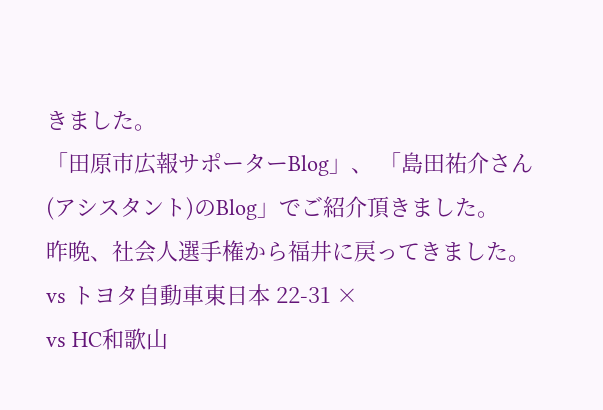きました。
「田原市広報サポーターBlog」、 「島田祐介さん(アシスタント)のBlog」でご紹介頂きました。
昨晩、社会人選手権から福井に戻ってきました。
vs トヨタ自動車東日本 22-31 ×
vs HC和歌山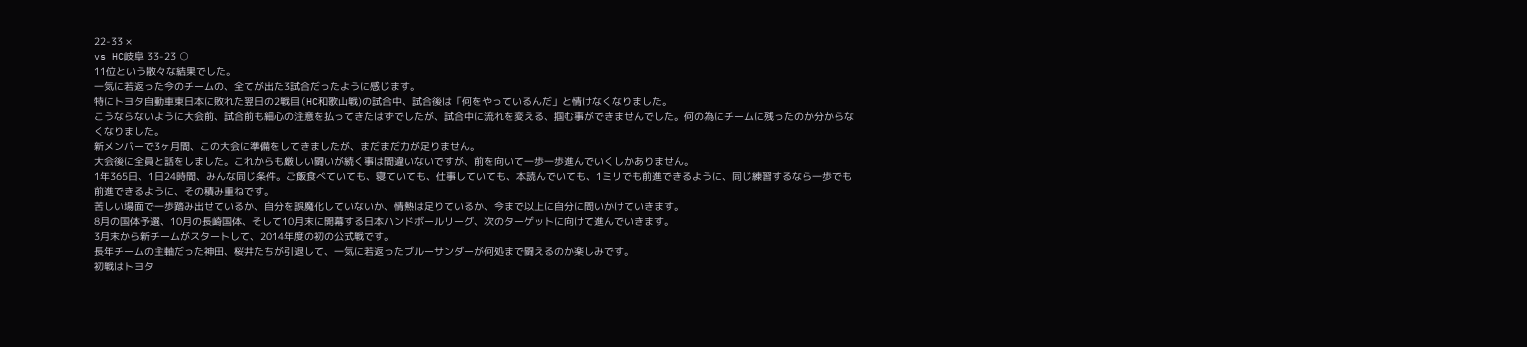22-33 ×
vs HC岐阜 33-23 ○
11位という散々な結果でした。
一気に若返った今のチームの、全てが出た3試合だったように感じます。
特にトヨタ自動車東日本に敗れた翌日の2戦目(HC和歌山戦)の試合中、試合後は「何をやっているんだ」と情けなくなりました。
こうならないように大会前、試合前も細心の注意を払ってきたはずでしたが、試合中に流れを変える、掴む事ができませんでした。何の為にチームに残ったのか分からなくなりました。
新メンバーで3ヶ月間、この大会に準備をしてきましたが、まだまだ力が足りません。
大会後に全員と話をしました。これからも厳しい闘いが続く事は間違いないですが、前を向いて一歩一歩進んでいくしかありません。
1年365日、1日24時間、みんな同じ条件。ご飯食べていても、寝ていても、仕事していても、本読んでいても、1ミリでも前進できるように、同じ練習するなら一歩でも前進できるように、その積み重ねです。
苦しい場面で一歩踏み出せているか、自分を誤魔化していないか、情熱は足りているか、今まで以上に自分に問いかけていきます。
8月の国体予選、10月の長崎国体、そして10月末に開幕する日本ハンドボールリーグ、次のターゲットに向けて進んでいきます。
3月末から新チームがスタートして、2014年度の初の公式戦です。
長年チームの主軸だった神田、桜井たちが引退して、一気に若返ったブルーサンダーが何処まで闘えるのか楽しみです。
初戦はトヨタ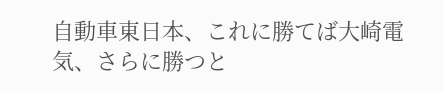自動車東日本、これに勝てば大崎電気、さらに勝つと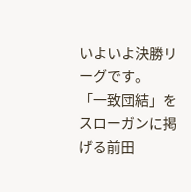いよいよ決勝リーグです。
「一致団結」をスローガンに掲げる前田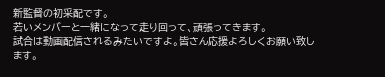新監督の初采配です。
若いメンバーと一緒になって走り回って、頑張ってきます。
試合は動画配信されるみたいですよ。皆さん応援よろしくお願い致します。